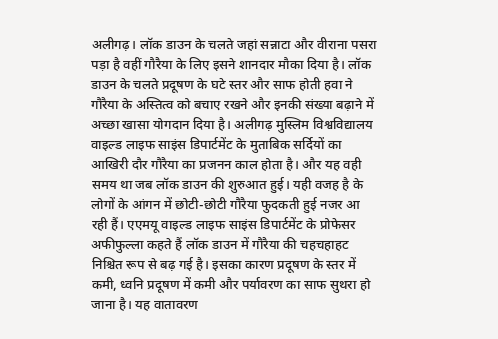अलीगढ़। लॉक डाउन के चलते जहां सन्नाटा और वीराना पसरा पड़ा है वहीं गौरैया के लिए इसने शानदार मौका दिया है। लॉक डाउन के चलते प्रदूषण के घटे स्तर और साफ होती हवा ने गौरैया के अस्तित्व को बचाए रखने और इनकी संख्या बढ़ाने में अच्छा खासा योगदान दिया है। अलीगढ़ मुस्लिम विश्वविद्यालय वाइल्ड लाइफ साइंस डिपार्टमेंट के मुताबिक सर्दियों का आखिरी दौर गौरैया का प्रजनन काल होता है। और यह वही समय था जब लॉक डाउन की शुरुआत हुई। यही वजह है के लोगों के आंगन में छोटी-छोटी गौरैया फुदकती हुई नजर आ रही हैं। एएमयू वाइल्ड लाइफ साइंस डिपार्टमेंट के प्रोफेसर अफीफुल्ला कहते हैं लॉक डाउन में गौरैया की चहचहाहट निश्चित रूप से बढ़ गई है। इसका कारण प्रदूषण के स्तर में कमी, ध्वनि प्रदूषण में कमी और पर्यावरण का साफ सुथरा हो जाना है। यह वातावरण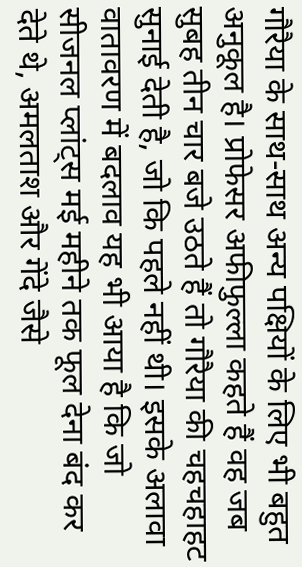गौरैया के साथ-साथ अन्य पक्षियों के लिए भी बहुत अनुकूल है। प्रोफेसर अफीफुल्ला कहते हैं वह जब सुबह तीन चार बजे उठते हैं तो गौरैया की चहचहाहट सुनाई देती है, जो कि पहले नहीं थी। इसके अलावा वातावरण में बदलाव यह भी आया है कि जो सीजनल प्लांट्स मई महीने तक फूल देना बंद कर देते थे, अमलताश और गेंदे जैसे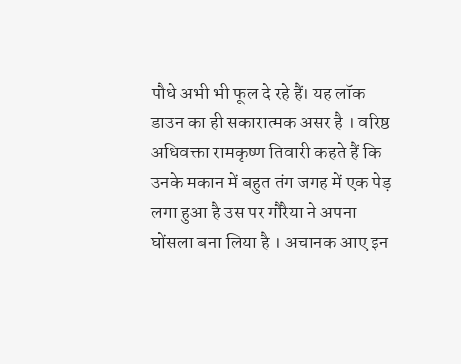पौधे अभी भी फूल दे रहे हैं। यह लॉक डाउन का ही सकारात्मक असर है । वरिष्ठ अधिवक्ता रामकृष्ण तिवारी कहते हैं कि उनके मकान में बहुत तंग जगह में एक पेड़ लगा हुआ है उस पर गौरैया ने अपना घोंसला बना लिया है । अचानक आए इन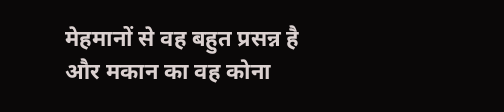मेहमानों से वह बहुत प्रसन्न है और मकान का वह कोना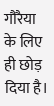गौरैया के लिए ही छोड़ दिया है।